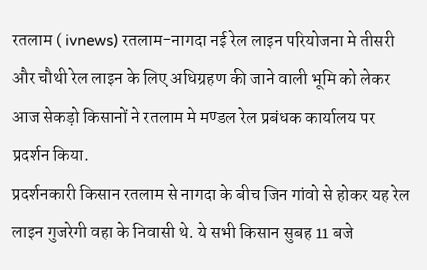रतलाम ( ivnews) रतलाम-नागदा नई रेल लाइन परियोजना मे तीसरी और चौथी रेल लाइन के लिए अधिग्रहण की जाने वाली भूमि को लेकर आज सेकड़ो किसानों ने रतलाम मे मण्डल रेल प्रबंधक कार्यालय पर प्रदर्शन किया.
प्रदर्शनकारी किसान रतलाम से नागदा के बीच जिन गांवो से होकर यह रेल लाइन गुजरेगी वहा के निवासी थे. ये सभी किसान सुबह 11 बजे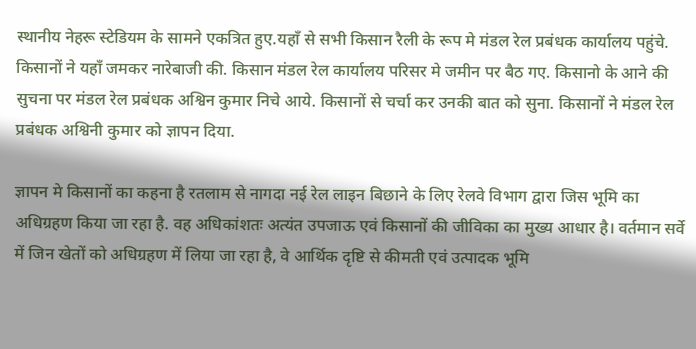स्थानीय नेहरू स्टेडियम के सामने एकत्रित हुए.यहाँ से सभी किसान रैली के रूप मे मंडल रेल प्रबंधक कार्यालय पहुंचे. किसानों ने यहाँ जमकर नारेबाजी की. किसान मंडल रेल कार्यालय परिसर मे जमीन पर बैठ गए. किसानो के आने की सुचना पर मंडल रेल प्रबंधक अश्विन कुमार निचे आये. किसानों से चर्चा कर उनकी बात को सुना. किसानों ने मंडल रेल प्रबंधक अश्विनी कुमार को ज्ञापन दिया.

ज्ञापन मे किसानों का कहना है रतलाम से नागदा नई रेल लाइन बिछाने के लिए रेलवे विभाग द्वारा जिस भूमि का अधिग्रहण किया जा रहा है. वह अधिकांशतः अत्यंत उपजाऊ एवं किसानों की जीविका का मुख्य आधार है। वर्तमान सर्वे में जिन खेतों को अधिग्रहण में लिया जा रहा है, वे आर्थिक दृष्टि से कीमती एवं उत्पादक भूमि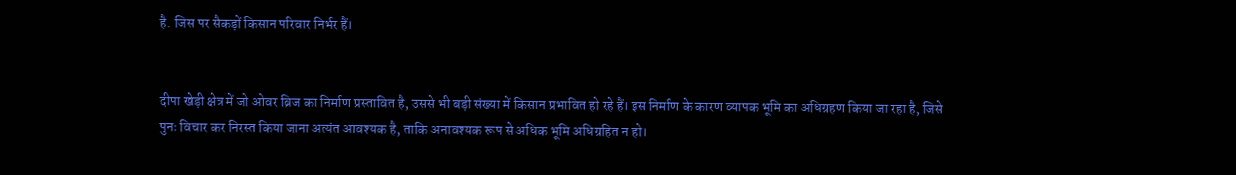है. जिस पर सैकड़ों किसान परिवार निर्भर हैं।


दीपा खेड़ी क्षेत्र में जो ओवर ब्रिज का निर्माण प्रस्तावित है, उससे भी बड़ी संख्या में किसान प्रभावित हो रहे हैं। इस निर्माण के कारण व्यापक भूमि का अधिग्रहण किया जा रहा है, जिसे पुनः विचार कर निरस्त किया जाना अत्यंत आवश्यक है, ताकि अनावश्यक रूप से अधिक भूमि अधिग्रहित न हो।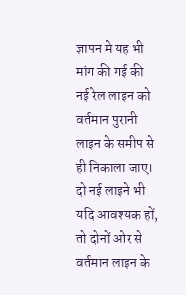ज्ञापन मे यह भी मांग की गई की नई रेल लाइन को वर्तमान पुरानी लाइन के समीप से ही निकाला जाए। दो नई लाइने भी यदि आवश्यक हों, तो दोनों ओर से वर्तमान लाइन के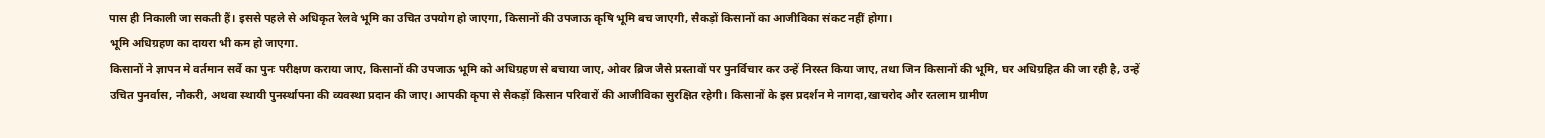पास ही निकाली जा सकती हैं। इससे पहले से अधिकृत रेलवे भूमि का उचित उपयोग हो जाएगा, किसानों की उपजाऊ कृषि भूमि बच जाएगी, सैकड़ों किसानों का आजीविका संकट नहीं होगा।
भूमि अधिग्रहण का दायरा भी कम हो जाएगा.
किसानों ने ज्ञापन मे वर्तमान सर्वे का पुनः परीक्षण कराया जाए, किसानों की उपजाऊ भूमि को अधिग्रहण से बचाया जाए, ओवर ब्रिज जैसे प्रस्तावों पर पुनर्विचार कर उन्हें निरस्त किया जाए, तथा जिन किसानों की भूमि, घर अधिग्रहित की जा रही है, उन्हें उचित पुनर्वास, नौकरी, अथवा स्थायी पुनर्स्थापना की व्यवस्था प्रदान की जाए। आपकी कृपा से सैकड़ों किसान परिवारों की आजीविका सुरक्षित रहेगी। किसानों के इस प्रदर्शन मे नागदा,खाचरोद और रतलाम ग्रामीण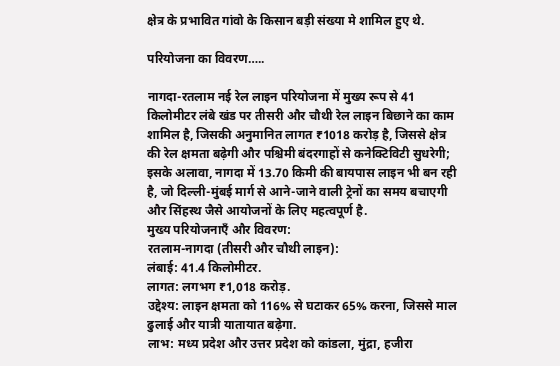क्षेत्र के प्रभावित गांवो के किसान बड़ी संख्या मे शामिल हुए थे.

परियोजना का विवरण…..

नागदा-रतलाम नई रेल लाइन परियोजना में मुख्य रूप से 41 किलोमीटर लंबे खंड पर तीसरी और चौथी रेल लाइन बिछाने का काम शामिल है, जिसकी अनुमानित लागत ₹1018 करोड़ है, जिससे क्षेत्र की रेल क्षमता बढ़ेगी और पश्चिमी बंदरगाहों से कनेक्टिविटी सुधरेगी; इसके अलावा, नागदा में 13.70 किमी की बायपास लाइन भी बन रही है, जो दिल्ली-मुंबई मार्ग से आने-जाने वाली ट्रेनों का समय बचाएगी और सिंहस्थ जैसे आयोजनों के लिए महत्वपूर्ण है.
मुख्य परियोजनाएँ और विवरण:
रतलाम-नागदा (तीसरी और चौथी लाइन):
लंबाई: 41.4 किलोमीटर.
लागत: लगभग ₹1,018 करोड़.
उद्देश्य: लाइन क्षमता को 116% से घटाकर 65% करना, जिससे माल ढुलाई और यात्री यातायात बढ़ेगा.
लाभ: मध्य प्रदेश और उत्तर प्रदेश को कांडला, मुंद्रा, हजीरा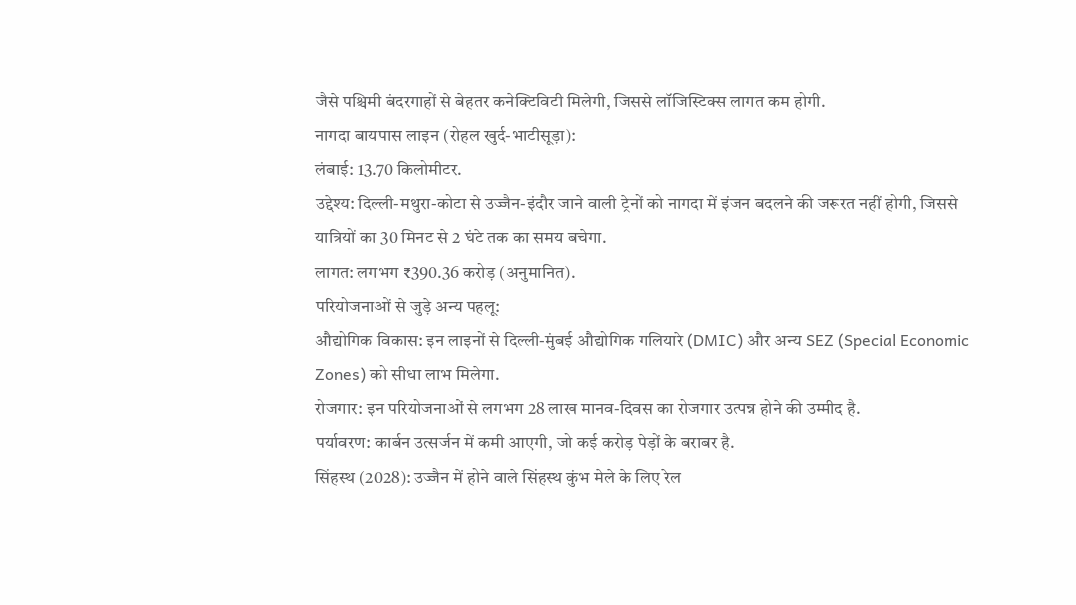जैसे पश्चिमी बंदरगाहों से बेहतर कनेक्टिविटी मिलेगी, जिससे लॉजिस्टिक्स लागत कम होगी.
नागदा बायपास लाइन (रोहल खुर्द-भाटीसूड़ा):
लंबाई: 13.70 किलोमीटर.
उद्देश्य: दिल्ली-मथुरा-कोटा से उज्जैन-इंदौर जाने वाली ट्रेनों को नागदा में इंजन बदलने की जरूरत नहीं होगी, जिससे यात्रियों का 30 मिनट से 2 घंटे तक का समय बचेगा.
लागत: लगभग ₹390.36 करोड़ (अनुमानित).
परियोजनाओं से जुड़े अन्य पहलू:
औद्योगिक विकास: इन लाइनों से दिल्ली-मुंबई औद्योगिक गलियारे (DMIC) और अन्य SEZ (Special Economic Zones) को सीधा लाभ मिलेगा.
रोजगार: इन परियोजनाओं से लगभग 28 लाख मानव-दिवस का रोजगार उत्पन्न होने की उम्मीद है.
पर्यावरण: कार्बन उत्सर्जन में कमी आएगी, जो कई करोड़ पेड़ों के बराबर है.
सिंहस्थ (2028): उज्जैन में होने वाले सिंहस्थ कुंभ मेले के लिए रेल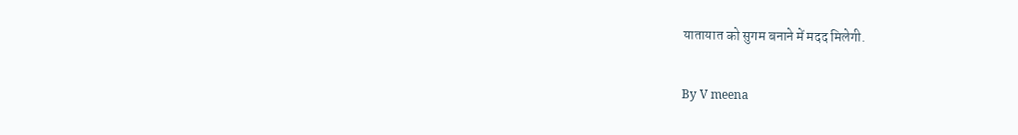यातायात को सुगम बनाने में मदद मिलेगी.

By V meena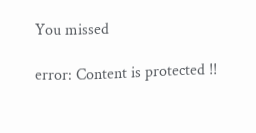You missed

error: Content is protected !!